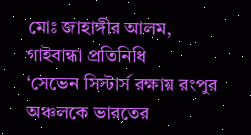মোঃ জাহাঙ্গীর আলম, গাইবান্ধা প্রতিনিধি
‘সেভেন সিস্টার্স রক্ষায় রংপুর অঞ্চলকে ভারতের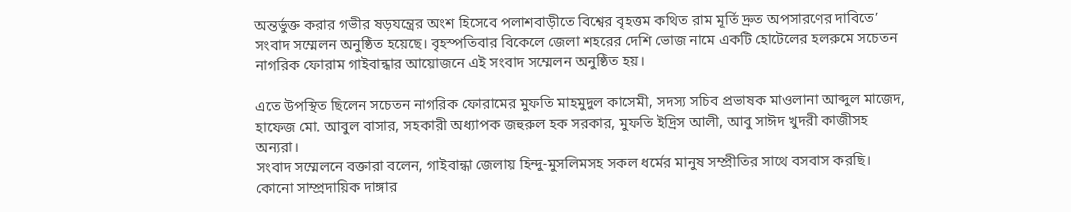অন্তর্ভুক্ত করার গভীর ষড়যন্ত্রের অংশ হিসেবে পলাশবাড়ীতে বিশ্বের বৃহত্তম কথিত রাম মূর্তি দ্রুত অপসারণের দাবিতে’ সংবাদ সম্মেলন অনুষ্ঠিত হয়েছে। বৃহস্পতিবার বিকেলে জেলা শহরের দেশি ভোজ নামে একটি হোটেলের হলরুমে সচেতন নাগরিক ফোরাম গাইবান্ধার আয়োজনে এই সংবাদ সম্মেলন অনুষ্ঠিত হয়।

এতে উপস্থিত ছিলেন সচেতন নাগরিক ফোরামের মুফতি মাহমুদুল কাসেমী, সদস্য সচিব প্রভাষক মাওলানা আব্দুল মাজেদ, হাফেজ মো. আবুল বাসার, সহকারী অধ্যাপক জহুরুল হক সরকার, মুফতি ইদ্রিস আলী, আবু সাঈদ খুদরী কাজীসহ অন্যরা।
সংবাদ সম্মেলনে বক্তারা বলেন, গাইবান্ধা জেলায় হিন্দু-মুসলিমসহ সকল ধর্মের মানুষ সম্প্রীতির সাথে বসবাস করছি। কোনো সাম্প্রদায়িক দাঙ্গার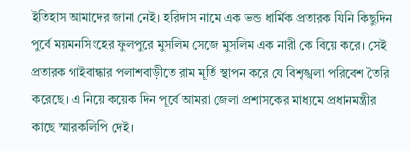ইতিহাস আমাদের জানা নেই। হরিদাস নামে এক ভন্ড ধার্মিক প্রতারক যিনি কিছুদিন পুর্বে ময়মনসিংহের ফুলপুরে মুসলিম সেজে মুসলিম এক নারী কে বিয়ে করে। সেই প্রতারক গাইবান্ধার পলাশবাড়ীতে রাম মূর্তি স্থাপন করে যে বিশৃঙ্খলা পরিবেশ তৈরি করেছে। এ নিয়ে কয়েক দিন পূর্বে আমরা জেলা প্রশাসকের মাধ্যমে প্রধানমন্ত্রীর কাছে স্মারকলিপি দেই।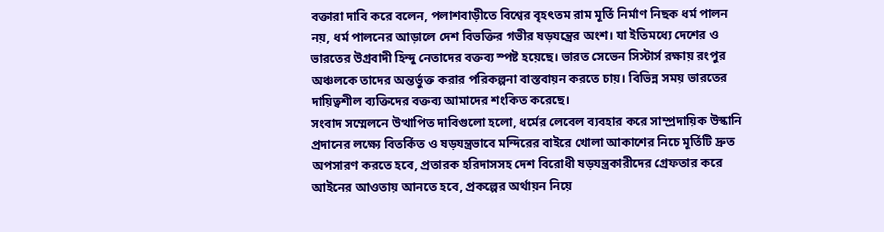বক্তারা দাবি করে বলেন, পলাশবাড়ীতে বিশ্বের বৃহৎতম রাম মূর্তি নির্মাণ নিছক ধর্ম পালন নয়, ধর্ম পালনের আড়ালে দেশ বিভক্তির গভীর ষড়যন্ত্রের অংশ। যা ইতিমধ্যে দেশের ও ভারতের উগ্রবাদী হিন্দু নেতাদের বক্তব্য স্পষ্ট হয়েছে। ভারত সেভেন সিস্টার্স রক্ষায় রংপুর অঞ্চলকে তাদের অন্তর্ভুক্ত করার পরিকল্পনা বাস্তবায়ন করতে চায়। বিভিন্ন সময় ভারতের দায়িত্বশীল ব্যক্তিদের বক্তব্য আমাদের শংকিত করেছে।
সংবাদ সম্মেলনে উত্থাপিত দাবিগুলো হলো, ধর্মের লেবেল ব্যবহার করে সাম্প্রদায়িক উস্কানি প্রদানের লক্ষ্যে বিতর্কিত ও ষড়যন্ত্রভাবে মন্দিরের বাইরে খোলা আকাশের নিচে মূর্তিটি দ্রুত অপসারণ করতে হবে, প্রতারক হরিদাসসহ দেশ বিরোধী ষড়যন্ত্রকারীদের গ্রেফতার করে আইনের আওতায় আনতে হবে, প্রকল্পের অর্থায়ন নিয়ে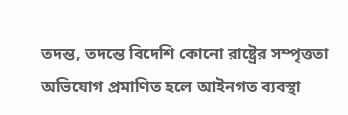তদন্ত, তদন্তে বিদেশি কোনো রাষ্ট্রের সম্পৃত্ততা অভিযোগ প্রমাণিত হলে আইনগত ব্যবস্থা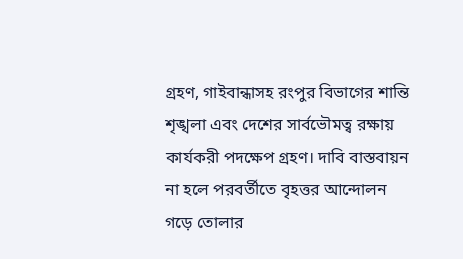গ্রহণ, গাইবান্ধাসহ রংপুর বিভাগের শান্তি শৃঙ্খলা এবং দেশের সার্বভৌমত্ব রক্ষায় কার্যকরী পদক্ষেপ গ্রহণ। দাবি বাস্তবায়ন না হলে পরবর্তীতে বৃহত্তর আন্দোলন গড়ে তোলার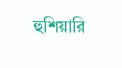হুশিয়ারি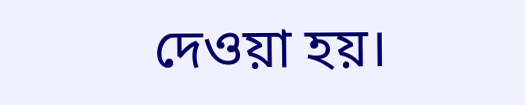দেওয়া হয়।